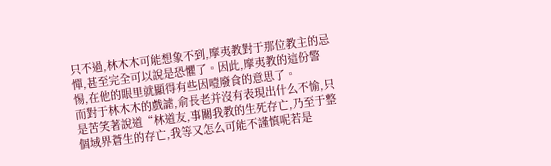只不過,林木木可能想象不到,摩夷教對于那位教主的忌憚,甚至完全可以說是恐懼了。因此,摩夷教的這份警惕,在他的眼里就顯得有些因噎廢食的意思了。
而對于林木木的戲謔,俞長老并沒有表現出什么不愉,只是苦笑著說道“林道友,事關我教的生死存亡,乃至于整個域界蒼生的存亡,我等又怎么可能不謹慎呢若是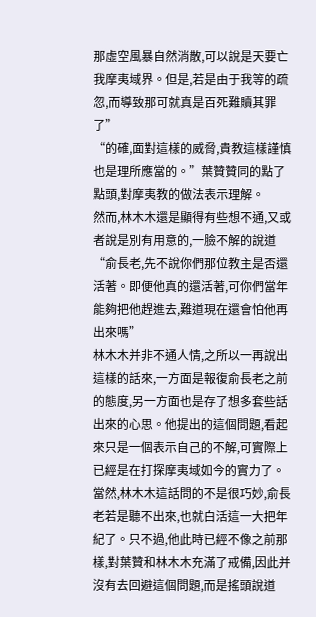那虛空風暴自然消散,可以說是天要亡我摩夷域界。但是,若是由于我等的疏忽,而導致那可就真是百死難贖其罪了”
“的確,面對這樣的威脅,貴教這樣謹慎也是理所應當的。”葉贊贊同的點了點頭,對摩夷教的做法表示理解。
然而,林木木還是顯得有些想不通,又或者說是別有用意的,一臉不解的說道“俞長老,先不說你們那位教主是否還活著。即便他真的還活著,可你們當年能夠把他趕進去,難道現在還會怕他再出來嗎”
林木木并非不通人情,之所以一再說出這樣的話來,一方面是報復俞長老之前的態度,另一方面也是存了想多套些話出來的心思。他提出的這個問題,看起來只是一個表示自己的不解,可實際上已經是在打探摩夷域如今的實力了。
當然,林木木這話問的不是很巧妙,俞長老若是聽不出來,也就白活這一大把年紀了。只不過,他此時已經不像之前那樣,對葉贊和林木木充滿了戒備,因此并沒有去回避這個問題,而是搖頭說道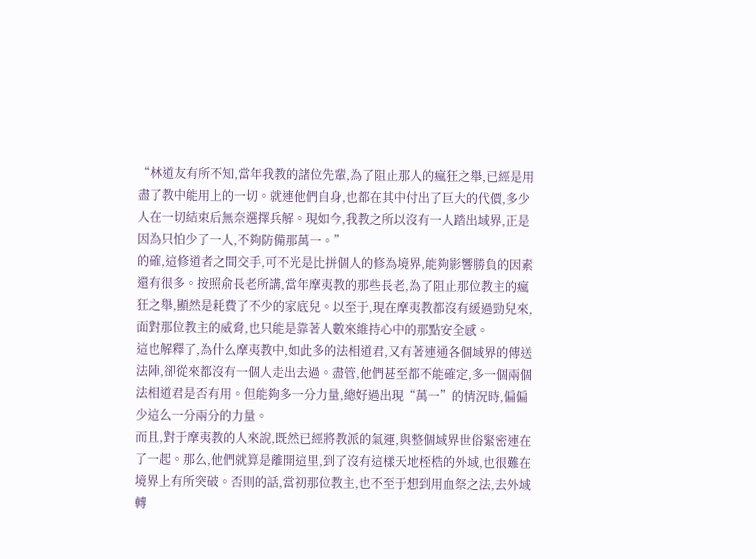“林道友有所不知,當年我教的諸位先輩,為了阻止那人的瘋狂之舉,已經是用盡了教中能用上的一切。就連他們自身,也都在其中付出了巨大的代價,多少人在一切結束后無奈選擇兵解。現如今,我教之所以沒有一人踏出域界,正是因為只怕少了一人,不夠防備那萬一。”
的確,這修道者之間交手,可不光是比拼個人的修為境界,能夠影響勝負的因素還有很多。按照俞長老所講,當年摩夷教的那些長老,為了阻止那位教主的瘋狂之舉,顯然是耗費了不少的家底兒。以至于,現在摩夷教都沒有緩過勁兒來,面對那位教主的威脅,也只能是靠著人數來維持心中的那點安全感。
這也解釋了,為什么摩夷教中,如此多的法相道君,又有著連通各個域界的傳送法陣,卻從來都沒有一個人走出去過。盡管,他們甚至都不能確定,多一個兩個法相道君是否有用。但能夠多一分力量,總好過出現“萬一”的情況時,偏偏少這么一分兩分的力量。
而且,對于摩夷教的人來說,既然已經將教派的氣運,與整個域界世俗緊密連在了一起。那么,他們就算是離開這里,到了沒有這樣天地桎梏的外域,也很難在境界上有所突破。否則的話,當初那位教主,也不至于想到用血祭之法,去外域轉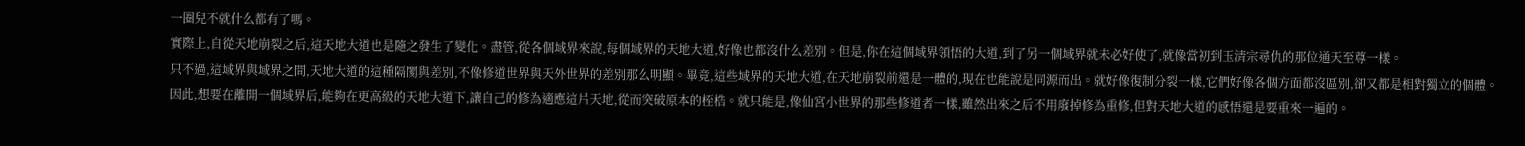一圈兒不就什么都有了嗎。
實際上,自從天地崩裂之后,這天地大道也是隨之發生了變化。盡管,從各個域界來說,每個域界的天地大道,好像也都沒什么差別。但是,你在這個域界領悟的大道,到了另一個域界就未必好使了,就像當初到玉清宗尋仇的那位通天至尊一樣。
只不過,這域界與域界之間,天地大道的這種隔閡與差別,不像修道世界與天外世界的差別那么明顯。畢竟,這些域界的天地大道,在天地崩裂前還是一體的,現在也能說是同源而出。就好像復制分裂一樣,它們好像各個方面都沒區別,卻又都是相對獨立的個體。
因此,想要在離開一個域界后,能夠在更高級的天地大道下,讓自己的修為適應這片天地,從而突破原本的桎梏。就只能是,像仙宮小世界的那些修道者一樣,雖然出來之后不用廢掉修為重修,但對天地大道的感悟還是要重來一遍的。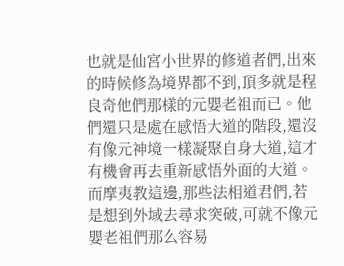也就是仙宮小世界的修道者們,出來的時候修為境界都不到,頂多就是程良奇他們那樣的元嬰老祖而已。他們還只是處在感悟大道的階段,還沒有像元神境一樣凝聚自身大道,這才有機會再去重新感悟外面的大道。
而摩夷教這邊,那些法相道君們,若是想到外域去尋求突破,可就不像元嬰老祖們那么容易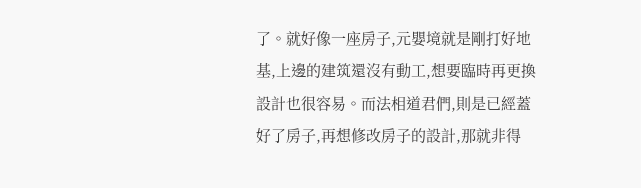了。就好像一座房子,元嬰境就是剛打好地基,上邊的建筑還沒有動工,想要臨時再更換設計也很容易。而法相道君們,則是已經蓋好了房子,再想修改房子的設計,那就非得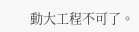動大工程不可了。